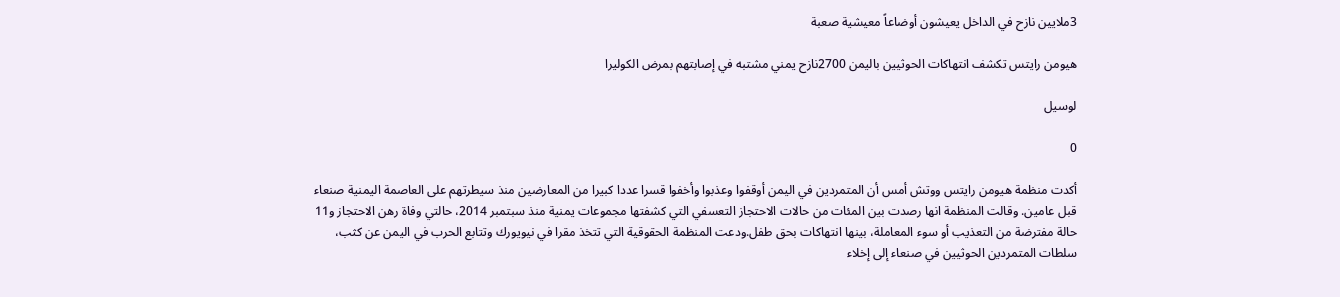3ملايين نازح في الداخل يعيشون أوضاعاً معيشية صعبة

هيومن رايتس تكشف انتهاكات الحوثيين باليمن 2700نازح يمني مشتبه في إصابتهم بمرض الكوليرا

لوسيل

0

أكدت منظمة هيومن رايتس ووتش أمس أن المتمردين في اليمن أوقفوا وعذبوا وأخفوا قسرا عددا كبيرا من المعارضين منذ سيطرتهم على العاصمة اليمنية صنعاء قبل عامين. وقالت المنظمة انها رصدت بين المئات من حالات الاحتجاز التعسفي التي كشفتها مجموعات يمنية منذ سبتمبر 2014، حالتي وفاة رهن الاحتجاز و11 حالة مفترضة من التعذيب أو سوء المعاملة، بينها انتهاكات بحق طفل.ودعت المنظمة الحقوقية التي تتخذ مقرا في نيويورك وتتابع الحرب في اليمن عن كثب، سلطات المتمردين الحوثيين في صنعاء إلى إخلاء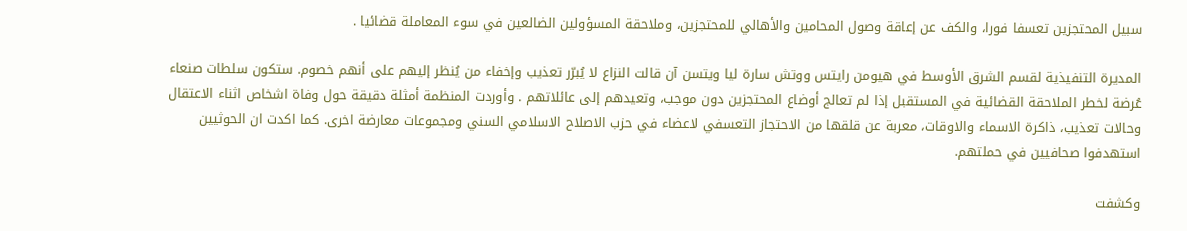سبيل المحتجزين تعسفا فورا، والكف عن إعاقة وصول المحامين والأهالي للمحتجزين، وملاحقة المسؤولين الضالعين في سوء المعاملة قضائيا .

المديرة التنفيذية لقسم الشرق الأوسط في هيومن رايتس ووتش سارة ليا ويتسن آن قالت النزاع لا يُبرّر تعذيب وإخفاء من يُنظر إليهم على أنهم خصوم. ستكون سلطات صنعاء عُرضة لخطر الملاحقة القضائية في المستقبل إذا لم تعالج أوضاع المحتجزين دون موجب، وتعيدهم إلى عائلاتهم . وأوردت المنظمة أمثلة دقيقة حول وفاة اشخاص اثناء الاعتقال وحالات تعذيب، ذاكرة الاسماء والاوقات، معربة عن قلقها من الاحتجاز التعسفي لاعضاء في حزب الاصلاح الاسلامي السني ومجموعات معارضة اخرى. كما اكدت ان الحوثيين استهدفوا صحافيين في حملتهم.

وكشفت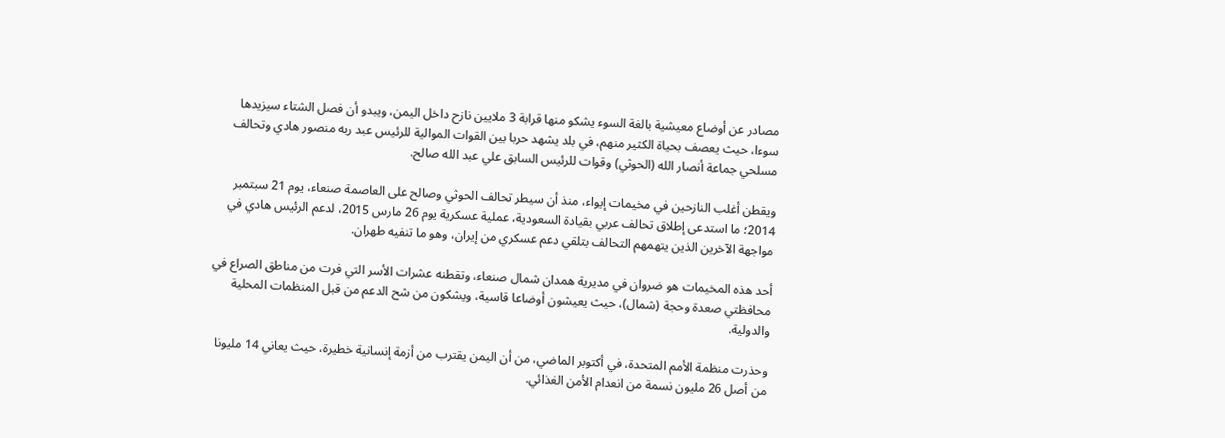مصادر عن أوضاع معيشية بالغة السوء يشكو منها قرابة 3 ملايين نازح داخل اليمن، ويبدو أن فصل الشتاء سيزيدها سوءا، حيث يعصف بحياة الكثير منهم، في بلد يشهد حربا بين القوات الموالية للرئيس عبد ربه منصور هادي وتحالف مسلحي جماعة أنصار الله (الحوثي) وقوات للرئيس السابق علي عبد الله صالح.

ويقطن أغلب النازحين في مخيمات إيواء، منذ أن سيطر تحالف الحوثي وصالح على العاصمة صنعاء، يوم 21 سبتمبر 2014؛ ما استدعى إطلاق تحالف عربي بقيادة السعودية، عملية عسكرية يوم 26 مارس 2015، لدعم الرئيس هادي في مواجهة الآخرين الذين يتهمهم التحالف بتلقي دعم عسكري من إيران، وهو ما تنفيه طهران.

أحد هذه المخيمات هو ضروان في مديرية همدان شمال صنعاء، وتقطنه عشرات الأسر التي فرت من مناطق الصراع في محافظتي صعدة وحجة (شمال)، حيث يعيشون أوضاعا قاسية، ويشكون من شح الدعم من قبل المنظمات المحلية والدولية.

وحذرت منظمة الأمم المتحدة، في أكتوبر الماضي، من أن اليمن يقترب من أزمة إنسانية خطيرة، حيث يعاني 14 مليونا من أصل 26 مليون نسمة من انعدام الأمن الغذائي.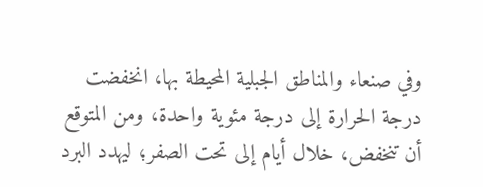وفي صنعاء والمناطق الجبلية المحيطة بها، انخفضت درجة الحرارة إلى درجة مئوية واحدة، ومن المتوقع أن تنخفض، خلال أيام إلى تحت الصفر؛ ليهدد البرد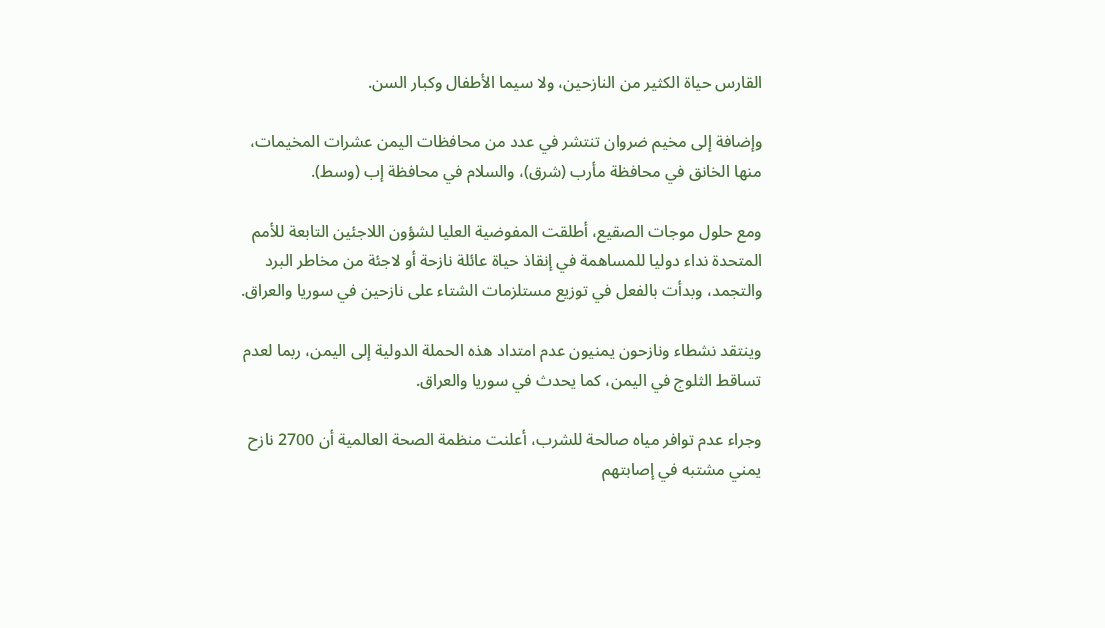القارس حياة الكثير من النازحين، ولا سيما الأطفال وكبار السن.

وإضافة إلى مخيم ضروان تنتشر في عدد من محافظات اليمن عشرات المخيمات، منها الخانق في محافظة مأرب (شرق)، والسلام في محافظة إب (وسط).

ومع حلول موجات الصقيع، أطلقت المفوضية العليا لشؤون اللاجئين التابعة للأمم المتحدة نداء دوليا للمساهمة في إنقاذ حياة عائلة نازحة أو لاجئة من مخاطر البرد والتجمد، وبدأت بالفعل في توزيع مستلزمات الشتاء على نازحين في سوريا والعراق.

وينتقد نشطاء ونازحون يمنيون عدم امتداد هذه الحملة الدولية إلى اليمن، ربما لعدم تساقط الثلوج في اليمن، كما يحدث في سوريا والعراق.

وجراء عدم توافر مياه صالحة للشرب، أعلنت منظمة الصحة العالمية أن 2700 نازح يمني مشتبه في إصابتهم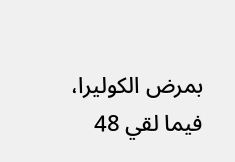بمرض الكوليرا، فيما لقي 48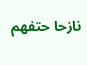نازحا حتفهم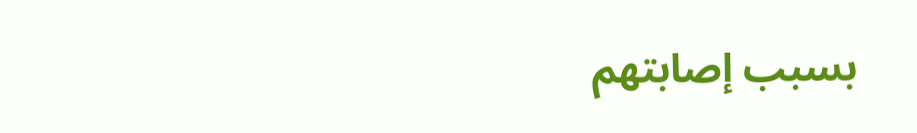بسبب إصابتهم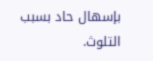بإسهال حاد بسبب التلوث.